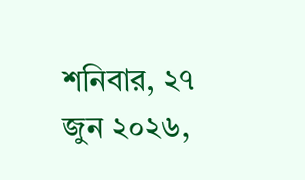শনিবার, ২৭ জুন ২০২৬,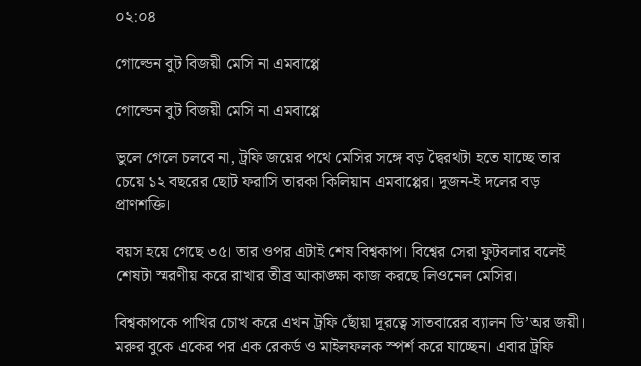০২:০৪

গোল্ডেন বুট বিজয়ী মেসি না এমবাপ্পে

গোল্ডেন বুট বিজয়ী মেসি না এমবাপ্পে

ভুলে গেলে চলবে না, ট্রফি জয়ের পথে মেসির সঙ্গে বড় দ্বৈরথটা হতে যাচ্ছে তার চেয়ে ১২ বছরের ছোট ফরাসি তারকা কিলিয়ান এমবাপ্পের। দুজন-ই দলের বড় প্রাণশক্তি।

বয়স হয়ে গেছে ৩৫। তার ওপর এটাই শেষ বিশ্বকাপ। বিশ্বের সেরা ফুটবলার বলেই শেষটা স্মরণীয় করে রাখার তীব্র আকাঙ্ক্ষা কাজ করছে লিওনেল মেসির।

বিশ্বকাপকে পাখির চোখ করে এখন ট্রফি ছোঁয়া দূরত্বে সাতবারের ব্যালন ডি’অর জয়ী। মরুর বুকে একের পর এক রেকর্ড ও মাইলফলক স্পর্শ করে যাচ্ছেন। এবার ট্রফি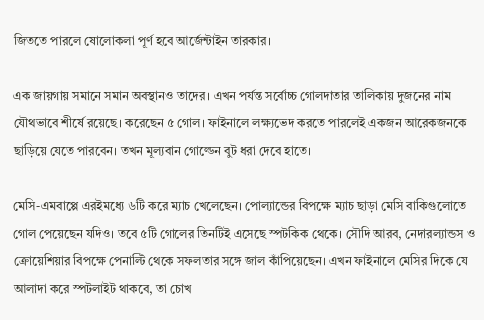জিততে পারলে ষোলোকলা পূর্ণ হবে আর্জেন্টাইন তারকার।

এক জায়গায় সমানে সমান অবস্থানও তাদের। এখন পর্যন্ত সর্বোচ্চ গোলদাতার তালিকায় দুজনের নাম যৌথভাবে শীর্ষে রয়েছে। করেছেন ৫ গোল। ফাইনালে লক্ষ্যভেদ করতে পারলেই একজন আরেকজনকে ছাড়িয়ে যেতে পারবেন। তখন মূল্যবান গোল্ডেন বুট ধরা দেবে হাতে।

মেসি-এমবাপ্পে এরইমধ্যে ৬টি করে ম্যাচ খেলেছেন। পোল্যান্ডের বিপক্ষে ম্যাচ ছাড়া মেসি বাকিগুলোতে গোল পেয়েছেন যদিও। তবে ৫টি গোলের তিনটিই এসেছে স্পটকিক থেকে। সৌদি আরব, নেদারল্যান্ডস ও ক্রোয়েশিয়ার বিপক্ষে পেনাল্টি থেকে সফলতার সঙ্গে জাল কাঁপিয়েছেন। এখন ফাইনালে মেসির দিকে যে আলাদা করে স্পটলাইট থাকবে, তা চোখ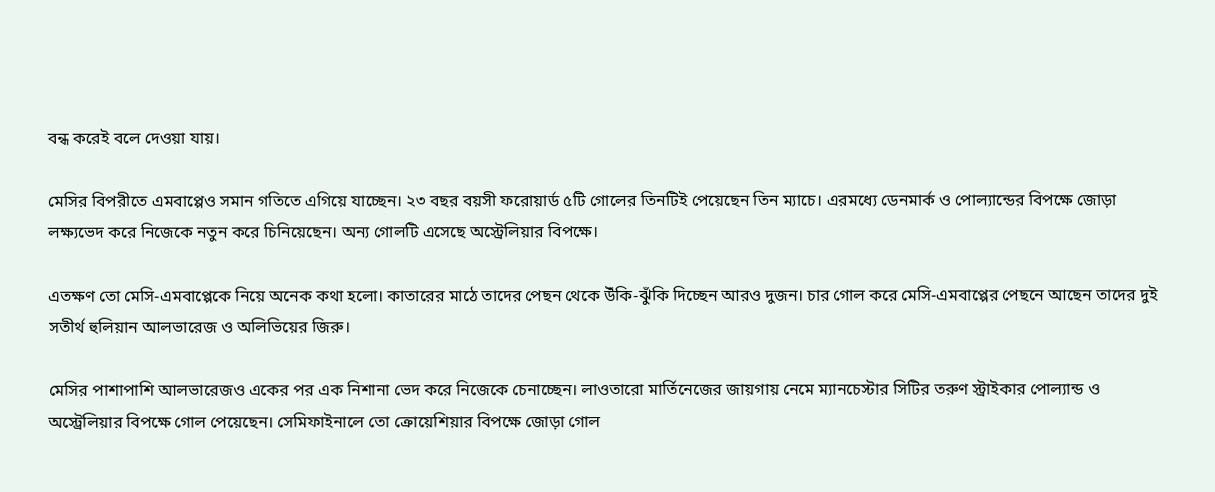বন্ধ করেই বলে দেওয়া যায়।

মেসির বিপরীতে এমবাপ্পেও সমান গতিতে এগিয়ে যাচ্ছেন। ২৩ বছর বয়সী ফরোয়ার্ড ৫টি গোলের তিনটিই পেয়েছেন তিন ম্যাচে। এরমধ্যে ডেনমার্ক ও পোল্যান্ডের বিপক্ষে জোড়া লক্ষ্যভেদ করে নিজেকে নতুন করে চিনিয়েছেন। অন্য গোলটি এসেছে অস্ট্রেলিয়ার বিপক্ষে।

এতক্ষণ তো মেসি-এমবাপ্পেকে নিয়ে অনেক কথা হলো। কাতারের মাঠে তাদের পেছন থেকে উঁকি-ঝুঁকি দিচ্ছেন আরও দুজন। চার গোল করে মেসি-এমবাপ্পের পেছনে আছেন তাদের দুই সতীর্থ হুলিয়ান আলভারেজ ও অলিভিয়ের জিরু।

মেসির পাশাপাশি আলভারেজও একের পর এক নিশানা ভেদ করে নিজেকে চেনাচ্ছেন। লাওতারো মার্তিনেজের জায়গায় নেমে ম্যানচেস্টার সিটির তরুণ স্ট্রাইকার পোল্যান্ড ও অস্ট্রেলিয়ার বিপক্ষে গোল পেয়েছেন। সেমিফাইনালে তো ক্রোয়েশিয়ার বিপক্ষে জোড়া গোল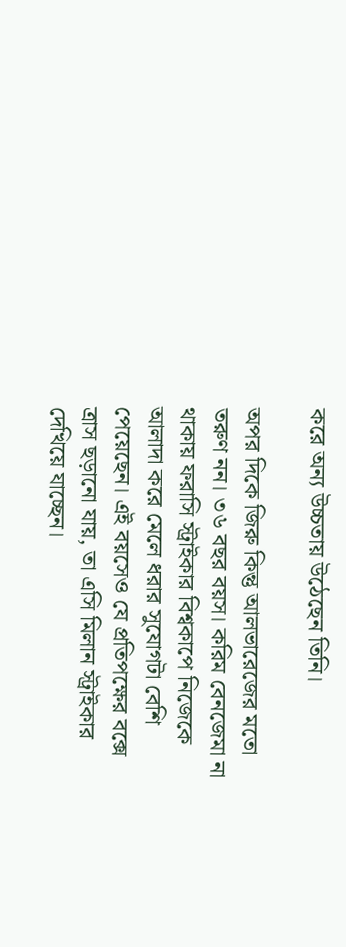করে অন্য উচ্চতায় উঠেছেন তিনি।

অপর দিকে জিরু কিন্তু আলভারেজের মতো তরুণ নন। ৩৬ বছর বয়স। করিম বেনজেমা না থাকায় ফরাসি স্ট্রাইকার বিশ্বকাপে নিজেকে আলাদা করে মেলে ধরার সুযোগটা বেশি পেয়েছেন। এই বয়সেও যে প্রতিপক্ষের বক্সে ত্রাস ছড়ানো যায়, তা এসি মিলান স্ট্রাইকার দেখিয়ে যাচ্ছেন।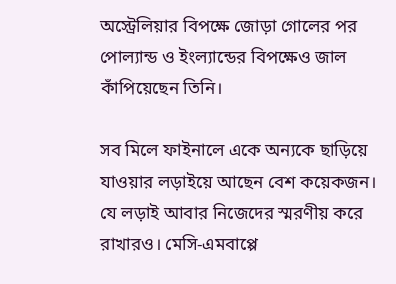অস্ট্রেলিয়ার বিপক্ষে জোড়া গোলের পর পোল্যান্ড ও ইংল্যান্ডের বিপক্ষেও জাল কাঁপিয়েছেন তিনি।

সব মিলে ফাইনালে একে অন্যকে ছাড়িয়ে যাওয়ার লড়াইয়ে আছেন বেশ কয়েকজন। যে লড়াই আবার নিজেদের স্মরণীয় করে রাখারও। মেসি-এমবাপ্পে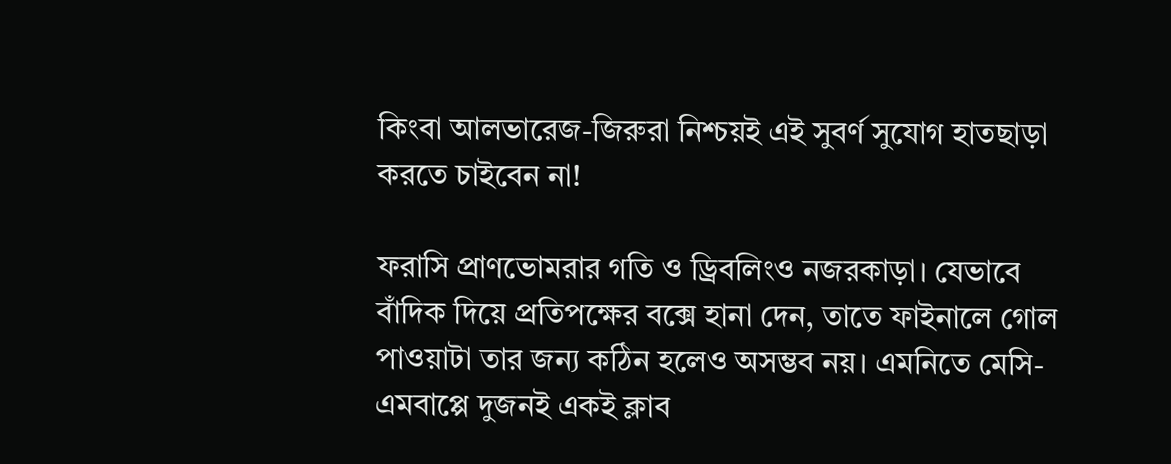কিংবা আলভারেজ-জিরুরা নিশ্চয়ই এই সুবর্ণ সুযোগ হাতছাড়া করতে চাইবেন না!

ফরাসি প্রাণভোমরার গতি ও ড্রিবলিংও নজরকাড়া। যেভাবে বাঁদিক দিয়ে প্রতিপক্ষের বক্সে হানা দেন, তাতে ফাইনালে গোল পাওয়াটা তার জন্য কঠিন হলেও অসম্ভব নয়। এমনিতে মেসি-এমবাপ্পে দুজনই একই ক্লাব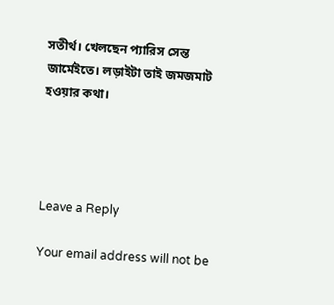সতীর্থ। খেলছেন প্যারিস সেন্ত জার্মেইতে। লড়াইটা তাই জমজমাট হওয়ার কথা।




Leave a Reply

Your email address will not be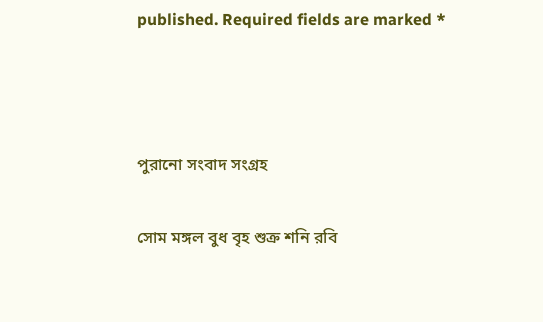published. Required fields are marked *



পুরানো সংবাদ সংগ্রহ

সোম মঙ্গল বুধ বৃহ শুক্র শনি রবি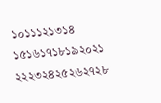১০১১১২১৩১৪
১৫১৬১৭১৮১৯২০২১
২২২৩২৪২৫২৬২৭২৮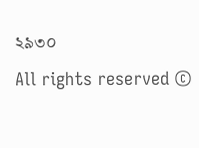২৯৩০
All rights reserved ©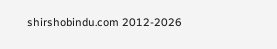shirshobindu.com 2012-2026